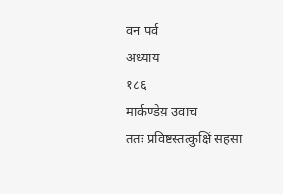वन पर्व
अध्याय
१८६
मार्कण्डेय़ उवाच
ततः प्रविष्टस्तत्कुक्षिं सहसा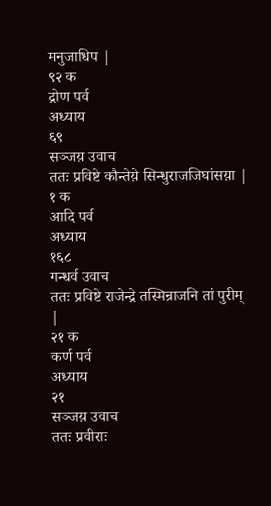मनुजाधिप |
९२ क
द्रोण पर्व
अध्याय
६९
सञ्जय़ उवाच
ततः प्रविष्टे कौन्तेय़े सिन्धुराजजिघांसय़ा |
१ क
आदि पर्व
अध्याय
१६८
गन्धर्व उवाच
ततः प्रविष्टे राजेन्द्रे तस्मिन्राजनि तां पुरीम् |
२१ क
कर्ण पर्व
अध्याय
२१
सञ्जय़ उवाच
ततः प्रवीराः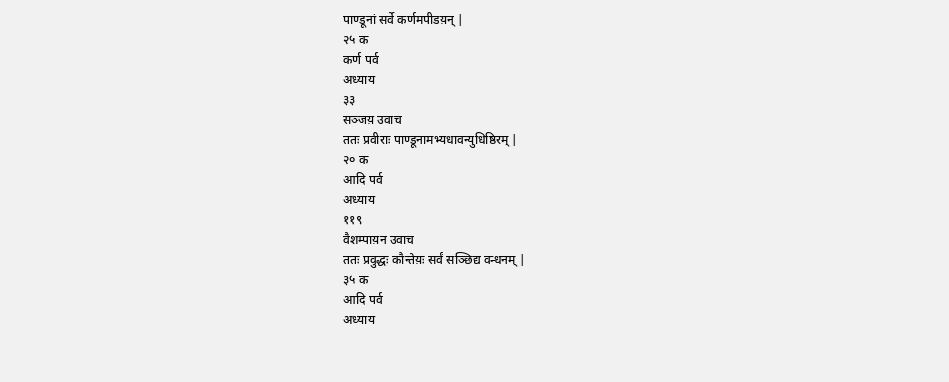पाण्डूनां सर्वे कर्णमपीडय़न् |
२५ क
कर्ण पर्व
अध्याय
३३
सञ्जय़ उवाच
ततः प्रवीराः पाण्डूनामभ्यधावन्युधिष्ठिरम् |
२० क
आदि पर्व
अध्याय
११९
वैशम्पाय़न उवाच
ततः प्रवुद्धः कौन्तेय़ः सर्वं सञ्छिद्य वन्धनम् |
३५ क
आदि पर्व
अध्याय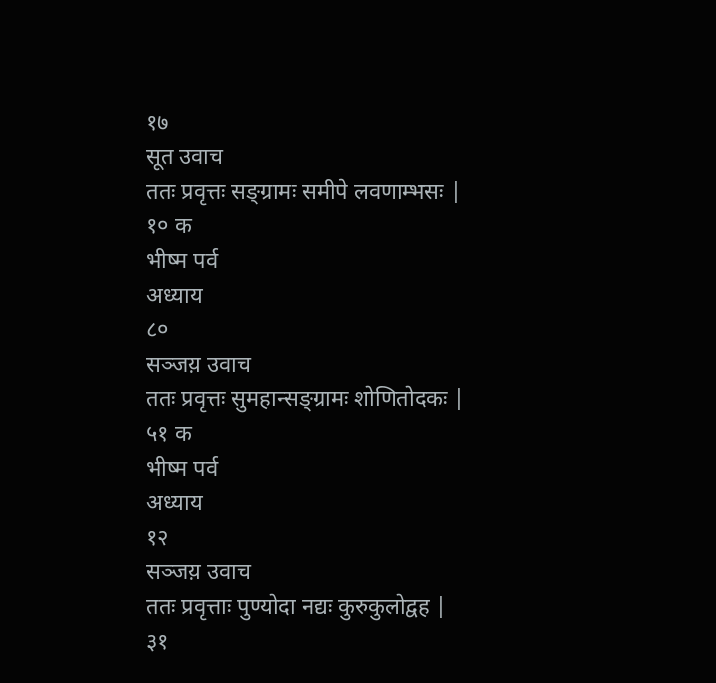१७
सूत उवाच
ततः प्रवृत्तः सङ्ग्रामः समीपे लवणाम्भसः |
१० क
भीष्म पर्व
अध्याय
८०
सञ्जय़ उवाच
ततः प्रवृत्तः सुमहान्सङ्ग्रामः शोणितोदकः |
५१ क
भीष्म पर्व
अध्याय
१२
सञ्जय़ उवाच
ततः प्रवृत्ताः पुण्योदा नद्यः कुरुकुलोद्वह |
३१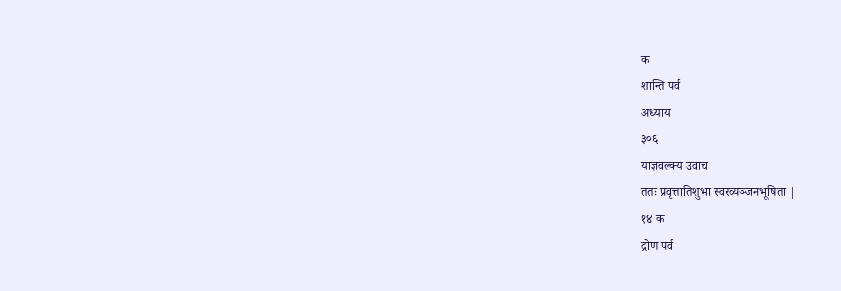क
शान्ति पर्व
अध्याय
३०६
याज्ञवल्क्य उवाच
ततः प्रवृत्तातिशुभा स्वरव्यञ्जनभूषिता |
१४ क
द्रोण पर्व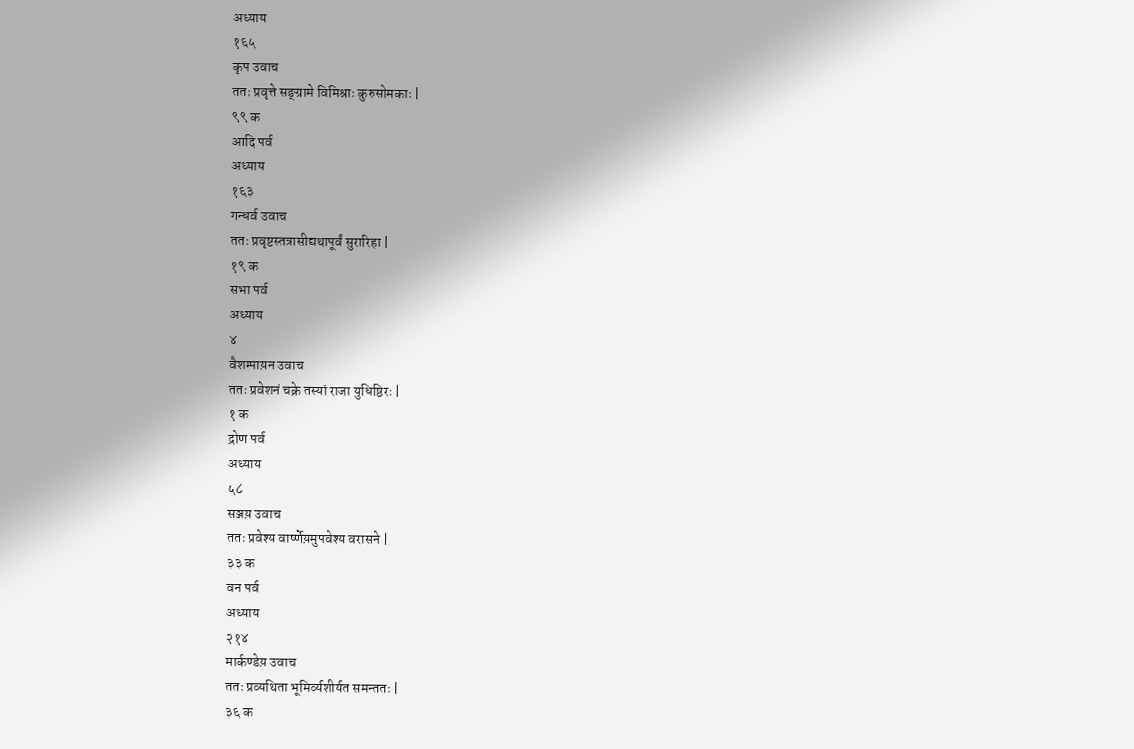अध्याय
१६५
कृप उवाच
ततः प्रवृत्ते सङ्ग्रामे विमिश्राः कुरुसोमकाः |
९९ क
आदि पर्व
अध्याय
१६३
गन्धर्व उवाच
ततः प्रवृष्टस्तत्रासीद्यथापूर्वं सुरारिहा |
१९ क
सभा पर्व
अध्याय
४
वैशम्पाय़न उवाच
ततः प्रवेशनं चक्रे तस्यां राजा युधिष्ठिरः |
१ क
द्रोण पर्व
अध्याय
५८
सञ्जय़ उवाच
ततः प्रवेश्य वार्ष्णेय़मुपवेश्य वरासने |
३३ क
वन पर्व
अध्याय
२१४
मार्कण्डेय़ उवाच
ततः प्रव्यथिता भूमिर्व्यशीर्यत समन्ततः |
३६ क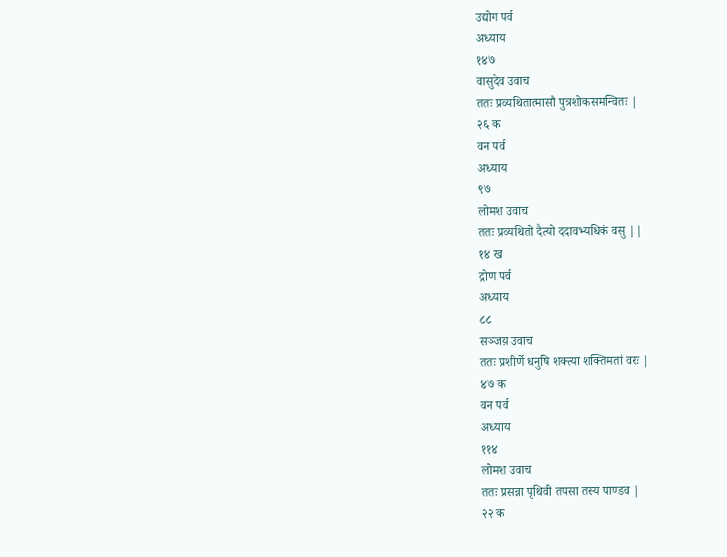उद्योग पर्व
अध्याय
१४७
वासुदेव उवाच
ततः प्रव्यथितात्मासौ पुत्रशोकसमन्वितः |
२६ क
वन पर्व
अध्याय
९७
लोमश उवाच
ततः प्रव्यथितो दैत्यो ददावभ्यधिकं वसु ||
१४ ख
द्रोण पर्व
अध्याय
८८
सञ्जय़ उवाच
ततः प्रशीर्णे धनुषि शक्त्या शक्तिमतां वरः |
४७ क
वन पर्व
अध्याय
११४
लोमश उवाच
ततः प्रसन्ना पृथिवी तपसा तस्य पाण्डव |
२२ क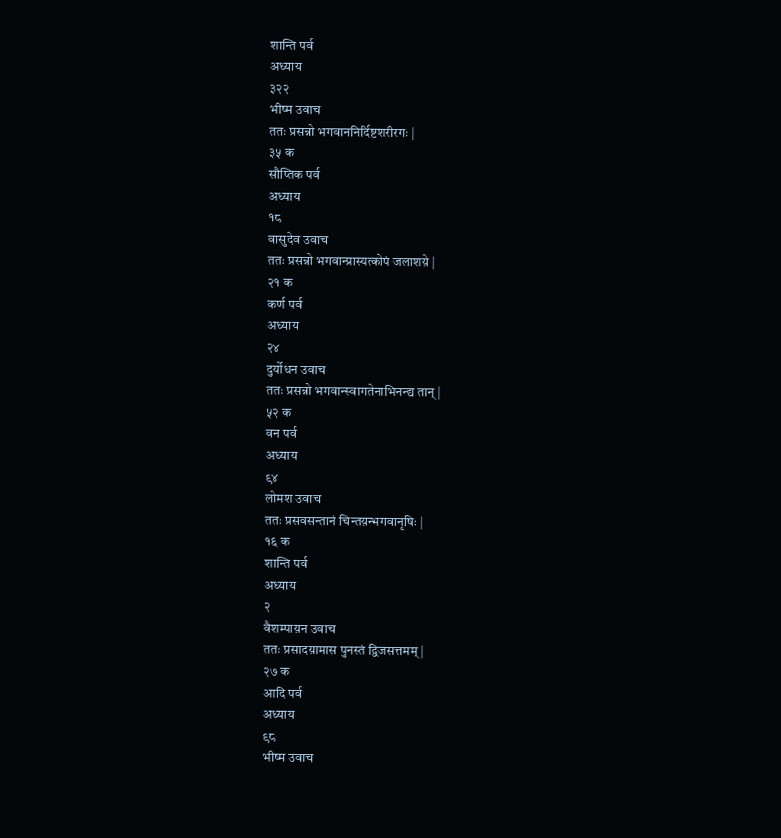शान्ति पर्व
अध्याय
३२२
भीष्म उवाच
ततः प्रसन्नो भगवाननिर्दिष्टशरीरगः |
३५ क
सौप्तिक पर्व
अध्याय
१८
वासुदेव उवाच
ततः प्रसन्नो भगवान्प्रास्यत्कोपं जलाशय़े |
२१ क
कर्ण पर्व
अध्याय
२४
दुर्योधन उवाच
ततः प्रसन्नो भगवान्स्वागतेनाभिनन्द्य तान् |
५२ क
वन पर्व
अध्याय
९४
लोमश उवाच
ततः प्रसवसन्तानं चिन्तय़न्भगवानृषिः |
१६ क
शान्ति पर्व
अध्याय
२
वैशम्पाय़न उवाच
ततः प्रसादय़ामास पुनस्तं द्विजसत्तमम् |
२७ क
आदि पर्व
अध्याय
९८
भीष्म उवाच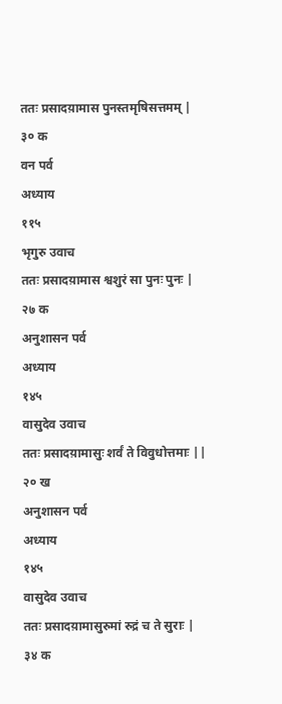ततः प्रसादय़ामास पुनस्तमृषिसत्तमम् |
३० क
वन पर्व
अध्याय
११५
भृगुरु उवाच
ततः प्रसादय़ामास श्वशुरं सा पुनः पुनः |
२७ क
अनुशासन पर्व
अध्याय
१४५
वासुदेव उवाच
ततः प्रसादय़ामासुः शर्वं ते विवुधोत्तमाः ||
२० ख
अनुशासन पर्व
अध्याय
१४५
वासुदेव उवाच
ततः प्रसादय़ामासुरुमां रुद्रं च ते सुराः |
३४ क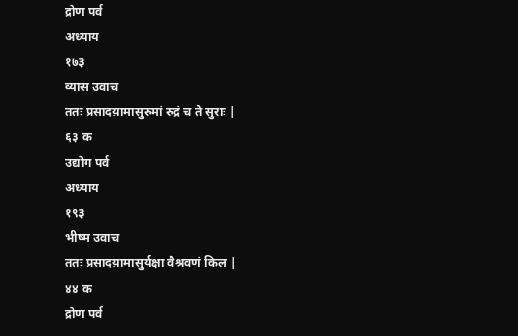द्रोण पर्व
अध्याय
१७३
व्यास उवाच
ततः प्रसादय़ामासुरुमां रुद्रं च ते सुराः |
६३ क
उद्योग पर्व
अध्याय
१९३
भीष्म उवाच
ततः प्रसादय़ामासुर्यक्षा वैश्रवणं किल |
४४ क
द्रोण पर्व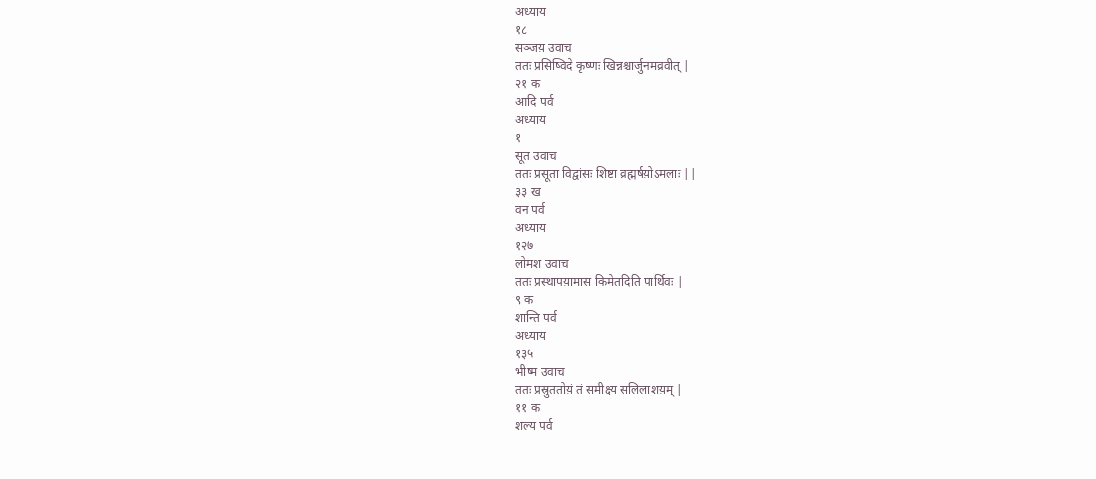अध्याय
१८
सञ्जय़ उवाच
ततः प्रसिष्विदे कृष्णः खिन्नश्चार्जुनमव्रवीत् |
२१ क
आदि पर्व
अध्याय
१
सूत उवाच
ततः प्रसूता विद्वांसः शिष्टा व्रह्मर्षय़ोऽमलाः ||
३३ ख
वन पर्व
अध्याय
१२७
लोमश उवाच
ततः प्रस्थापय़ामास किमेतदिति पार्थिवः |
९ क
शान्ति पर्व
अध्याय
१३५
भीष्म उवाच
ततः प्रस्रुततोय़ं तं समीक्ष्य सलिलाशय़म् |
११ क
शल्य पर्व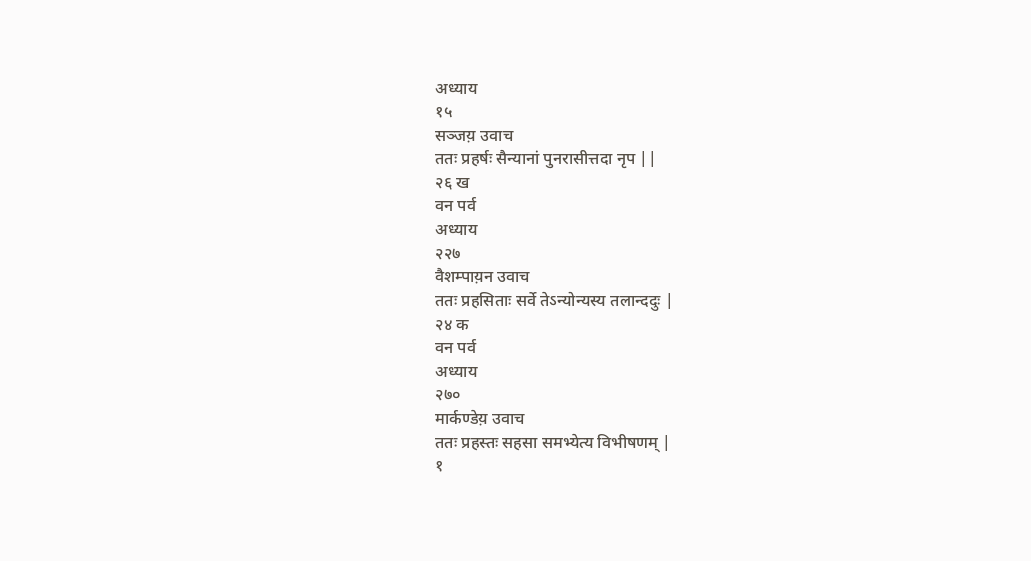अध्याय
१५
सञ्जय़ उवाच
ततः प्रहर्षः सैन्यानां पुनरासीत्तदा नृप ||
२६ ख
वन पर्व
अध्याय
२२७
वैशम्पाय़न उवाच
ततः प्रहसिताः सर्वे तेऽन्योन्यस्य तलान्ददुः |
२४ क
वन पर्व
अध्याय
२७०
मार्कण्डेय़ उवाच
ततः प्रहस्तः सहसा समभ्येत्य विभीषणम् |
१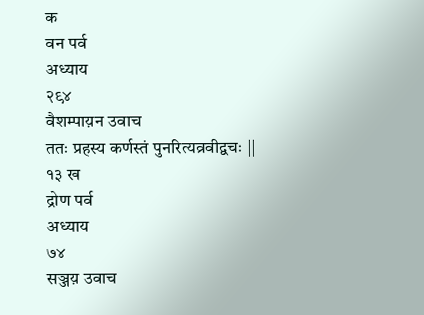क
वन पर्व
अध्याय
२९४
वैशम्पाय़न उवाच
ततः प्रहस्य कर्णस्तं पुनरित्यव्रवीद्वचः ||
१३ ख
द्रोण पर्व
अध्याय
७४
सञ्जय़ उवाच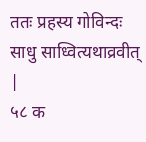ततः प्रहस्य गोविन्दः साधु साध्वित्यथाव्रवीत् |
५८ क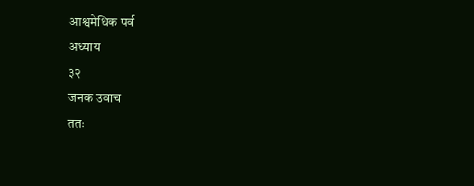आश्वमेधिक पर्व
अध्याय
३२
जनक उवाच
ततः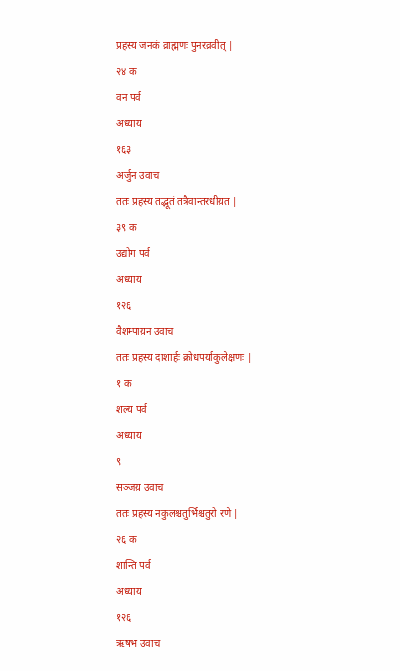प्रहस्य जनकं व्राह्मणः पुनरव्रवीत् |
२४ क
वन पर्व
अध्याय
१६३
अर्जुन उवाच
ततः प्रहस्य तद्भूतं तत्रैवान्तरधीय़त |
३९ क
उद्योग पर्व
अध्याय
१२६
वैशम्पाय़न उवाच
ततः प्रहस्य दाशार्हः क्रोधपर्याकुलेक्षणः |
१ क
शल्य पर्व
अध्याय
९
सञ्जय़ उवाच
ततः प्रहस्य नकुलश्चतुर्भिश्चतुरो रणे |
२६ क
शान्ति पर्व
अध्याय
१२६
ऋषभ उवाच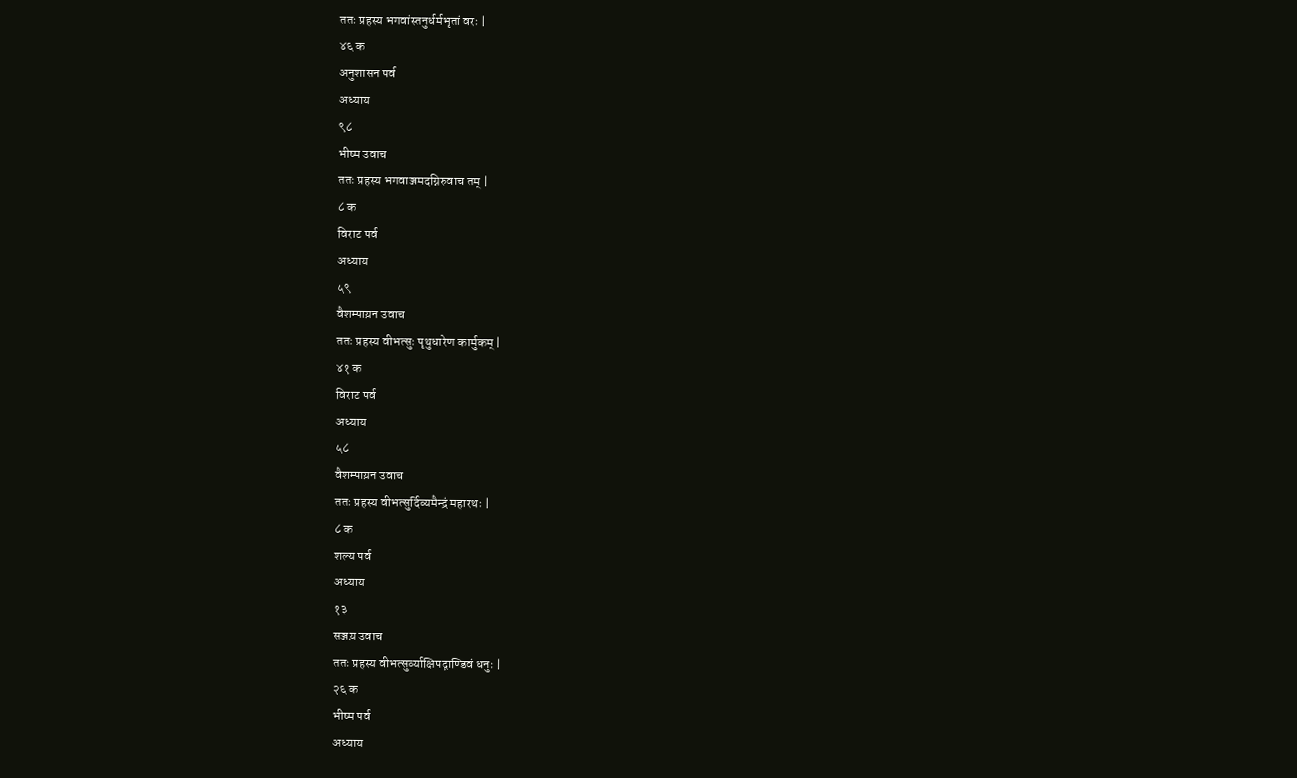ततः प्रहस्य भगवांस्तनुर्धर्मभृतां वरः |
४६ क
अनुशासन पर्व
अध्याय
९८
भीष्म उवाच
ततः प्रहस्य भगवाञ्जमदग्निरुवाच तम् |
८ क
विराट पर्व
अध्याय
५९
वैशम्पाय़न उवाच
ततः प्रहस्य वीभत्सुः पृथुधारेण कार्मुकम् |
४१ क
विराट पर्व
अध्याय
५८
वैशम्पाय़न उवाच
ततः प्रहस्य वीभत्सुर्दिव्यमैन्द्रं महारथः |
८ क
शल्य पर्व
अध्याय
१३
सञ्जय़ उवाच
ततः प्रहस्य वीभत्सुर्व्याक्षिपद्गाण्डिवं धनुः |
२६ क
भीष्म पर्व
अध्याय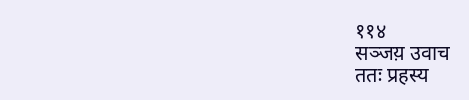११४
सञ्जय़ उवाच
ततः प्रहस्य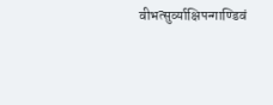वीभत्सुर्व्याक्षिपन्गाण्डिवं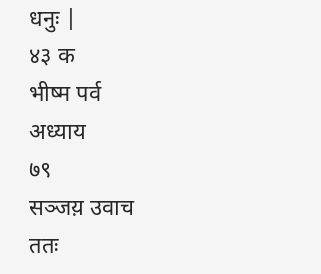धनुः |
४३ क
भीष्म पर्व
अध्याय
७९
सञ्जय़ उवाच
ततः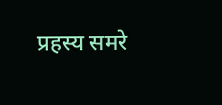प्रहस्य समरे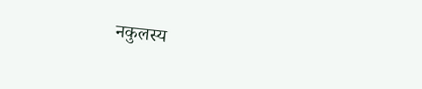नकुलस्य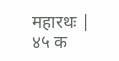महारथः |
४५ क